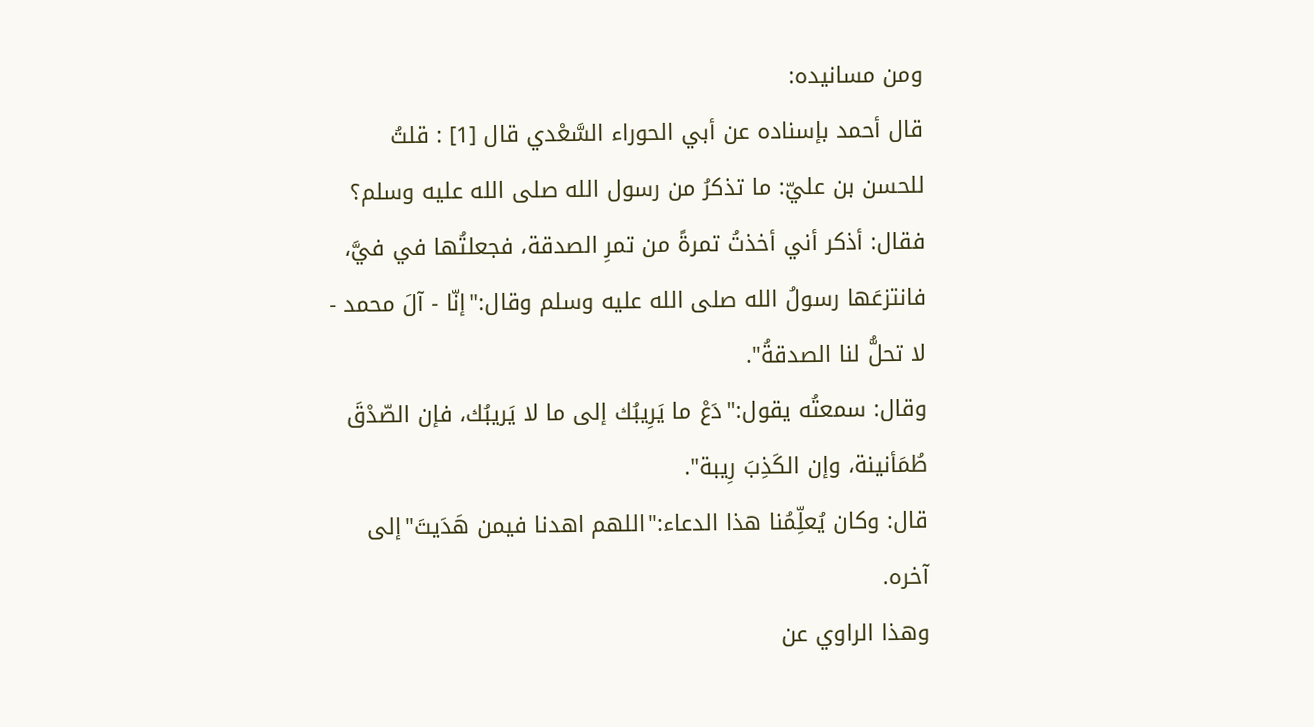ومن مسانيده:
قال أحمد بإسناده عن أبي الحوراء السَّعْدي قال [1] : قلتُ للحسن بن عليّ: ما تذكرُ من رسول الله صلى الله عليه وسلم؟ فقال: أذكر أني أخذتُ تمرةً من تمرِ الصدقة، فجعلتُها في فيَّ، فانتزعَها رسولُ الله صلى الله عليه وسلم وقال:"إنّا - آلَ محمد - لا تحلُّ لنا الصدقةُ".
وقال: سمعتُه يقول:"دَعْ ما يَرِيبُك إلى ما لا يَريبُك، فإن الصّدْقَ طُمَأنينة، وإن الكَذِبَ رِيبة".
قال: وكان يُعلِّمُنا هذا الدعاء:"اللهم اهدنا فيمن هَدَيتَ"إلى آخره.
وهذا الراوي عن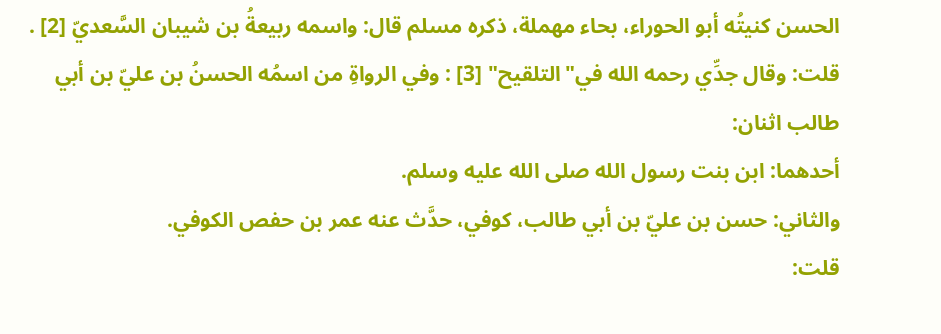الحسن كنيتُه أبو الحوراء، بحاء مهملة، ذكره مسلم قال: واسمه ربيعةُ بن شيبان السَّعديّ [2] .
قلت: وقال جدِّي رحمه الله في"التلقيح" [3] : وفي الرواةِ من اسمُه الحسنُ بن عليّ بن أبي طالب اثنان:
أحدهما: ابن بنت رسول الله صلى الله عليه وسلم.
والثاني: حسن بن عليّ بن أبي طالب، كوفي، حدَّث عنه عمر بن حفص الكوفي.
قلت: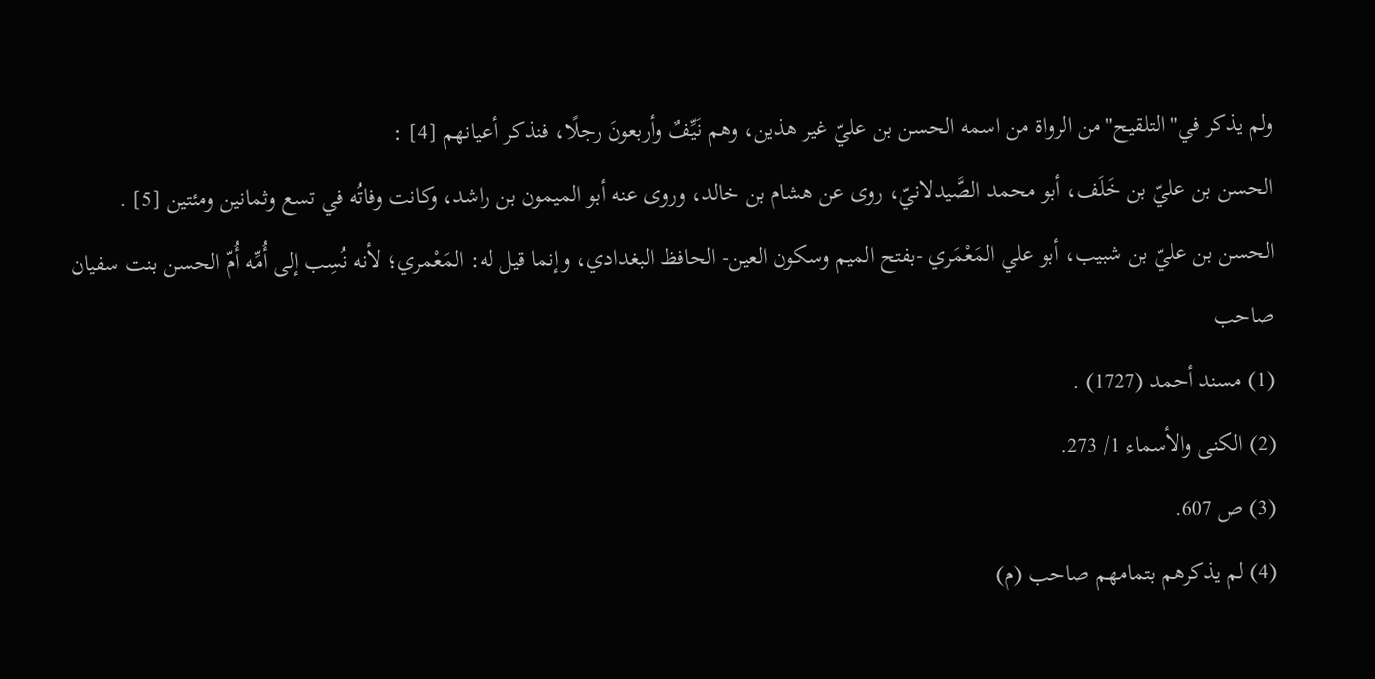ولم يذكر في"التلقيح"من الرواة من اسمه الحسن بن عليّ غير هذين، وهم نَيِّفٌ وأربعونَ رجلًا، فنذكر أعيانهم [4] :
الحسن بن عليّ بن خَلَف، أبو محمد الصَّيدلانيّ، روى عن هشام بن خالد، وروى عنه أبو الميمون بن راشد، وكانت وفاتُه في تسع وثمانين ومئتين [5] .
الحسن بن عليّ بن شبيب، أبو علي المَعْمَري -بفتح الميم وسكون العين- الحافظ البغدادي، وإنما قيل له: المَعْمري؛ لأنه نُسِب إلى أُمِّه أُمّ الحسن بنت سفيان صاحب
(1) مسند أحمد (1727) .
(2) الكنى والأسماء 1/ 273.
(3) ص 607.
(4) لم يذكرهم بتمامهم صاحب (م)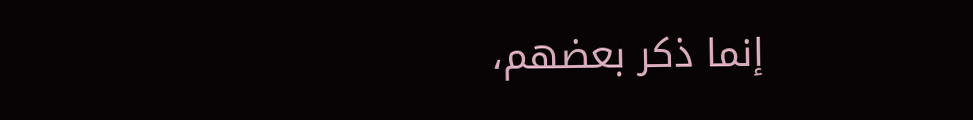إنما ذكر بعضهم،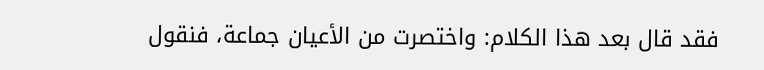فقد قال بعد هذا الكلام: واختصرت من الأعيان جماعة، فنقول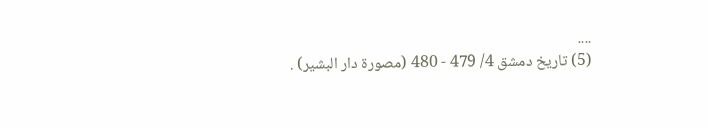....
(5) تاريخ دمشق 4/ 479 - 480 (مصورة دار البشير) .